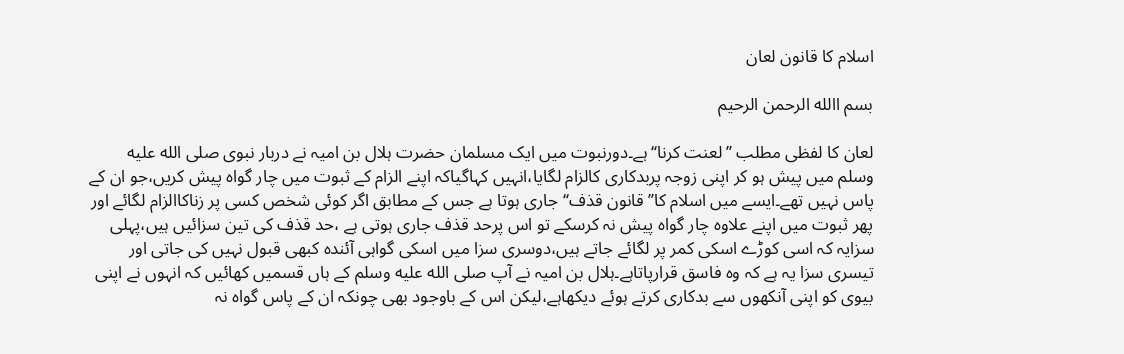اسلام کا قانون لعان

بسم االله الرحمن الرحیم

لعان کا لفظی مطلب ’’لعنت کرنا‘‘ہے۔دورنبوت میں ایک مسلمان حضرت ہلال بن امیہ نے دربار نبوی صلى الله عليه وسلم میں پیش ہو کر اپنی زوجہ پربدکاری کالزام لگایا،انہیں کہاگیاکہ اپنے الزام کے ثبوت میں چار گواہ پیش کریں،جو ان کے پاس نہیں تھے۔ایسے میں اسلام کا’’قانون قذف‘‘جاری ہوتا ہے جس کے مطابق اگر کوئی شخص کسی پر زناکاالزام لگائے اور پھر ثبوت میں اپنے علاوہ چار گواہ پیش نہ کرسکے تو اس پرحد قذف جاری ہوتی ہے ،حد قذف کی تین سزائیں ہیں،پہلی سزایہ کہ اسی کوڑے اسکی کمر پر لگائے جاتے ہیں،دوسری سزا میں اسکی گواہی آئندہ کبھی قبول نہیں کی جاتی اور تیسری سزا یہ ہے کہ وہ فاسق قرارپاتاہے۔ہلال بن امیہ نے آپ صلى الله عليه وسلم کے ہاں قسمیں کھائیں کہ انہوں نے اپنی بیوی کو اپنی آنکھوں سے بدکاری کرتے ہوئے دیکھاہے،لیکن اس کے باوجود بھی چونکہ ان کے پاس گواہ نہ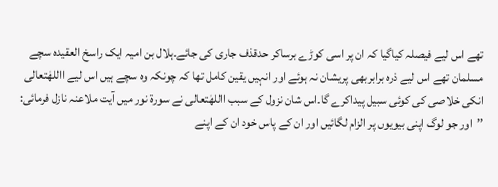تھے اس لیے فیصلہ کیاگیا کہ ان پر اسی کوڑے برساکر حدقذف جاری کی جائے۔ہلال بن امیہ ایک راسخ العقیدہ سچے مسلمان تھے اس لیے ذرہ برابربھی پریشان نہ ہوئے اور انہیں یقین کامل تھا کہ چونکہ وہ سچے ہیں اس لیے االلهٰتعالی انکی خلاصی کی کوئی سبیل پیداکرے گا۔اس شان نزول کے سبب االلهٰتعالی نے سورۃ نور میں آیت ملاعنہ نازل فرمائی:
’’اور جو لوگ اپنی بیویوں پر الزام لگائیں اور ان کے پاس خود ان کے اپنے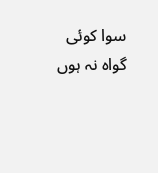سوا کوئی گواہ نہ ہوں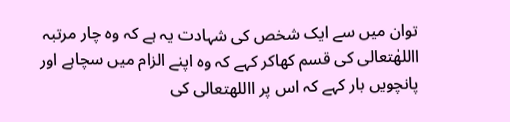توان میں سے ایک شخص کی شہادت یہ ہے کہ وہ چار مرتبہ االلهٰتعالی کی قسم کھاکر کہے کہ وہ اپنے الزام میں سچاہے اور پانچویں بار کہے کہ اس پر االلهتعالی کی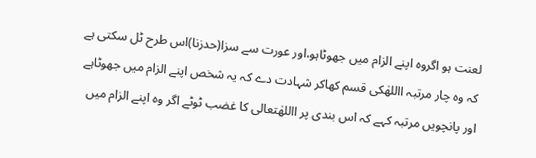لعنت ہو اگروہ اپنے الزام میں جھوٹاہو،اور عورت سے سزا(حدزنا)اس طرح ٹل سکتی ہے کہ وہ چار مرتبہ االلهٰکی قسم کھاکر شہادت دے کہ یہ شخص اپنے الزام میں جھوٹاہے اور پانچویں مرتبہ کہے کہ اس بندی پر االلهٰتعالی کا غضب ٹوٹے اگر وہ اپنے الزام میں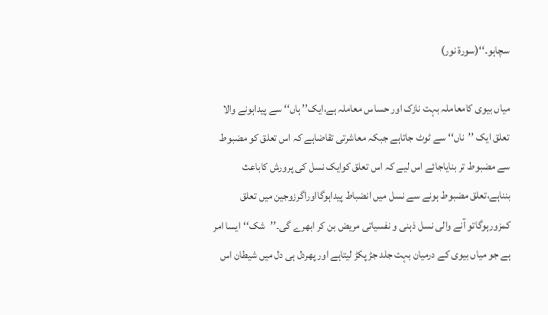سچاہو۔‘‘(سورۃ نور)

میاں بیوی کامعاملہ بہت نازک اور حساس معاملہ ہے،ایک’’ ہاں‘‘ سے پیداہونے والا تعلق ایک ’’ناں‘‘ سے ٹوٹ جاتاہے جبکہ معاشرتی تقاضاہے کہ اس تعلق کو مضبوط سے مضبوط تر بنایاجائے اس لیے کہ اس تعلق کوایک نسل کی پرورش کاباعث بنناہے،تعلق مضبوط ہونے سے نسل میں انضباط پیداہوگااوراگرزوجین میں تعلق کمزورہوگاتو آنے والی نسل ذہنی و نفسیاتی مریض بن کر ابھرے گی۔’’شک‘‘ایسا امر ہے جو میاں بیوی کے درمیان بہت جلد جڑ پکڑ لیتاہے اور پھردل ہی دل میں شیطان اس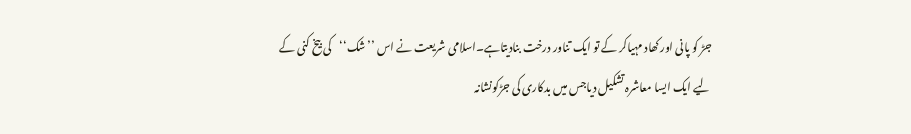جڑ کو پانی اور کھاد مہیاکر کے تو ایک تناور درخت بنادیتاہے۔اسلامی شریعت نے اس ’’شک‘‘کی بیخ کنی کے لیے ایک ایسا معاشرہ تشکیل دیاجس میں بدکاری کی جڑکونشانہ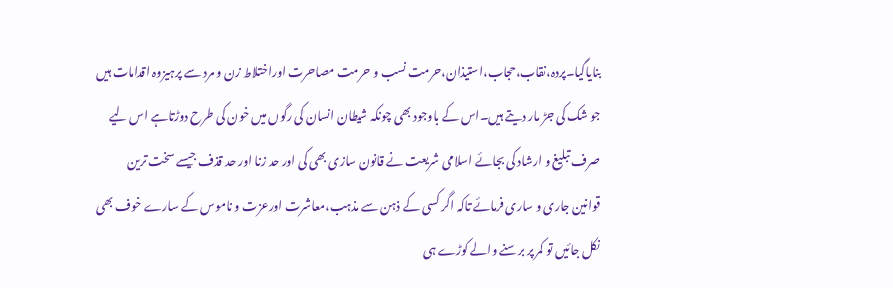بنایاگیا۔پردہ،نقاب،حجاب،استیذان،حرمت نسب و حرمت مصاحرت اوراختلاط زن و مرد سے پرہیزوہ اقدامات ہیں جو شک کی جڑ مار دیتے ہیں۔اس کے باوجود بھی چونکہ شیطان انسان کی رگوں میں خون کی طرح دوڑتاہے اس لیے صرف تبلیغ و ارشاد کی بجائے اسلامی شریعت نے قانون سازی بھی کی اور حد زنا اور حد قذف جیسے سخت ترین قوانین جاری و ساری فرمائے تاکہ اگر کسی کے ذہن سے مذہب،معاشرت اورعزت و ناموس کے سارے خوف بھی نکل جائیں تو کمر پر برسنے والے کوڑے ہی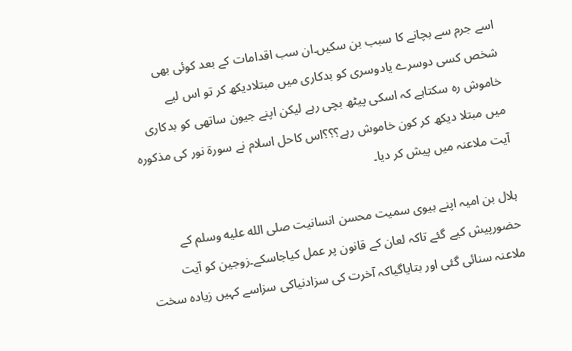اسے جرم سے بچانے کا سبب بن سکیں۔ان سب اقدامات کے بعد کوئی بھی شخص کسی دوسرے یادوسری کو بدکاری میں مبتلادیکھ کر تو اس لیے خاموش رہ سکتاہے کہ اسکی پیٹھ بچی رہے لیکن اپنے جیون ساتھی کو بدکاری میں مبتلا دیکھ کر کون خاموش رہے؟؟؟اس کاحل اسلام نے سورۃ نور کی مذکورہ آیت ملاعنہ میں پیش کر دیا۔

ہلال بن امیہ اپنے بیوی سمیت محسن انسانیت صلى الله عليه وسلم کے حضورپیش کیے گئے تاکہ لعان کے قانون پر عمل کیاجاسکے۔زوجین کو آیت ملاعنہ سنائی گئی اور بتایاگیاکہ آخرت کی سزادنیاکی سزاسے کہیں زیادہ سخت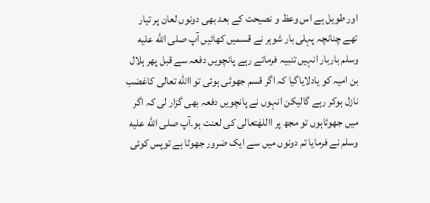اور طویل ہے اس وعظ و نصیحت کے بعد بھی دونوں لعان پر تیار تھے چنانچہ پہلی بار شوہر نے قسمیں کھائیں آپ صلى الله عليه وسلم باربار انہیں تنبیہ فرماتے رہے پانچویں دفعہ سے قبل پھر ہلال بن امیہ کو یادلایاگیا کہ اگر قسم جھوٹی ہوئی تو االله تعالی کاغضب نازل ہوکر رہے گالیکن انہوں نے پانچویں دفعہ بھی گزار لی کہ اگر میں جھوٹاہوں تو مجھ پر االلهٰتعالی کی لعنت ہو۔آپ صلى الله عليه وسلم نے فرمایا تم دونوں میں سے ایک ضرور جھوٹا ہے توپس کوئی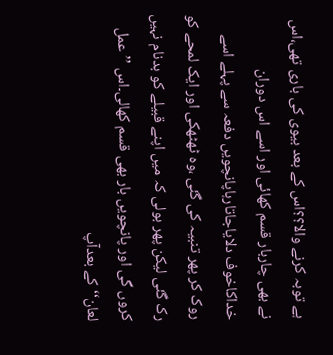ہے توبہ کرنے والا؟؟اس کے بعد بیوی کی باری تھی،اس نے بھی چاربار قسم کھائی اور اسے اس دوران خداکاخوف دلایاجاتارہاپانچویں دفعہ سے پہلے اسے روک کر پھر تنبیہ کی گئی ،وہ ٹھٹھکی اور ایک لمحے کو رک گئی لیکن پھر بولی کہ میں اپنے قبیلے کو بدنام نہیں کروں گی اور پانچویں بار بھی قسم کھالی۔اس ’’عمل لعان‘‘کے بعدآپ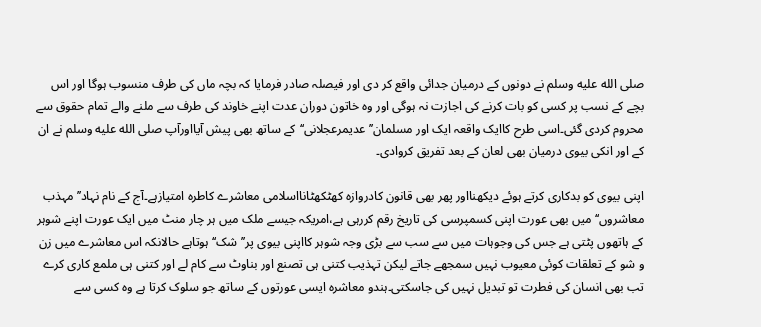صلى الله عليه وسلم نے دونوں کے درمیان جدائی واقع کر دی اور فیصلہ صادر فرمایا کہ بچہ ماں کی طرف منسوب ہوگا اور اس بچے کے نسب پر کسی کو بات کرنے کی اجازت نہ ہوگی اور وہ خاتون دوران عدت اپنے خاوند کی طرف سے ملنے والے تمام حقوق سے محروم کردی گئی۔اسی طرح کاایک واقعہ ایک اور مسلمان’’عدیمرعجلانی‘‘کے ساتھ بھی پیش آیااورآپ صلى الله عليه وسلم نے ان کے اور انکی بیوی درمیان بھی لعان کے بعد تفریق کروادی۔

اپنی بیوی کو بدکاری کرتے ہوئے دیکھنااور پھر بھی قانون کادروازہ کھٹکھٹانااسلامی معاشرے کاطرہ امتیازہے۔آج کے نام نہاد’’مہذب معاشروں‘‘میں بھی عورت اپنی کسمپرسی کی تاریخ رقم کررہی ہے،امریکہ جیسے ملک میں ہر چار منٹ میں ایک عورت اپنے شوہر کے ہاتھوں پٹتی ہے جس کی وجوہات میں سے سب سے بڑی وجہ شوہر کااپنی بیوی پر’’شک‘‘ہوتاہے حالانکہ اس معاشرے میں زن و شو کے تعلقات کوئی معیوب نہیں سمجھے جاتے لیکن تہذیب کتنی ہی تصنع اور بناوٹ سے کام لے اور کتنی ہی ملمع کاری کرے تب بھی انسان کی فطرت تو تبدیل نہیں کی جاسکتی۔ہندو معاشرہ ایسی عورتوں کے ساتھ جو سلوک کرتا ہے وہ کسی سے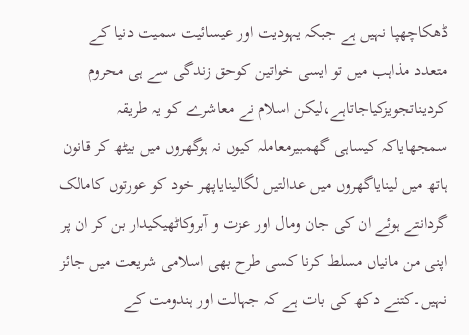ڈھکاچھپا نہیں ہے جبکہ یہودیت اور عیسائیت سمیت دنیا کے متعدد مذاہب میں تو ایسی خواتین کوحق زندگی سے ہی محروم کردیناتجویزکیاجاتاہے،لیکن اسلام نے معاشرے کو یہ طریقہ سمجھایاکہ کیساہی گھمبیرمعاملہ کیوں نہ ہوگھروں میں بیٹھ کر قانون ہاتھ میں لینایاگھروں میں عدالتیں لگالینایاپھر خود کو عورتوں کامالک گردانتے ہوئے ان کی جان ومال اور عزت و آبروکاٹھیکیدار بن کر ان پر اپنی من مانیاں مسلط کرنا کسی طرح بھی اسلامی شریعت میں جائز نہیں۔کتنے دکھ کی بات ہے کہ جہالت اور ہندومت کے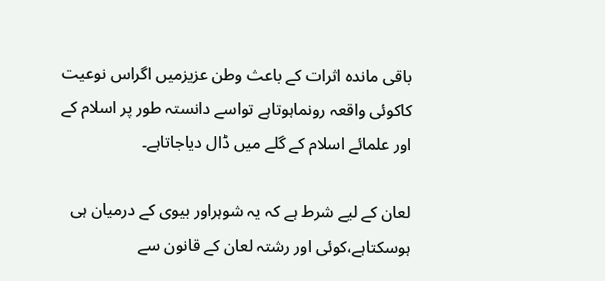باقی ماندہ اثرات کے باعث وطن عزیزمیں اگراس نوعیت کاکوئی واقعہ رونماہوتاہے تواسے دانستہ طور پر اسلام کے اور علمائے اسلام کے گلے میں ڈال دیاجاتاہے۔

لعان کے لیے شرط ہے کہ یہ شوہراور بیوی کے درمیان ہی ہوسکتاہے،کوئی اور رشتہ لعان کے قانون سے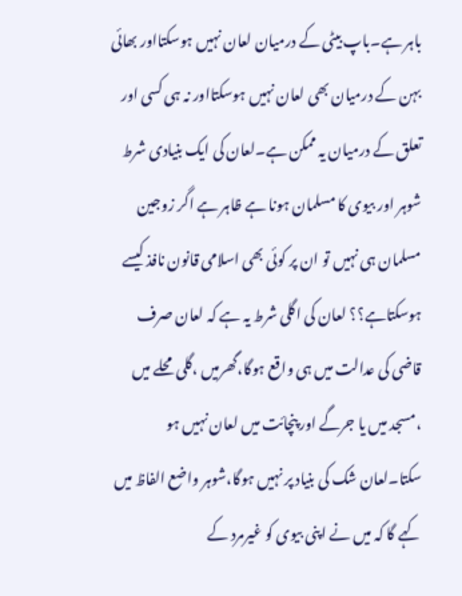باہر ہے۔باپ بیٹی کے درمیان لعان نہیں ہوسکتااور بھائی بہن کے درمیان بھی لعان نہیں ہوسکتااور نہ ہی کسی اور تعلق کے درمیان یہ ممکن ہے۔لعان کی ایک بنیادی شرط شوہر اور بیوی کا مسلمان ہونا ہے ظاہر ہے اگر زوجین مسلمان ہی نہیں تو ان پر کوئی بھی اسلامی قانون نافذ کیسے ہوسکتاہے؟؟ لعان کی اگلی شرط یہ ہے کہ لعان صرف قاضی کی عدالت میں ہی واقع ہوگا،گھرمیں ،گلی محلے میں ،مسجد میں یا جرگے اور پنچائت میں لعان نہیں ہو سکتا۔لعان شک کی بنیاد پر نہیں ہوگا،شوہر واضع الفاظ میں کہے گا کہ میں نے اپنی بیوی کو غیرمرد کے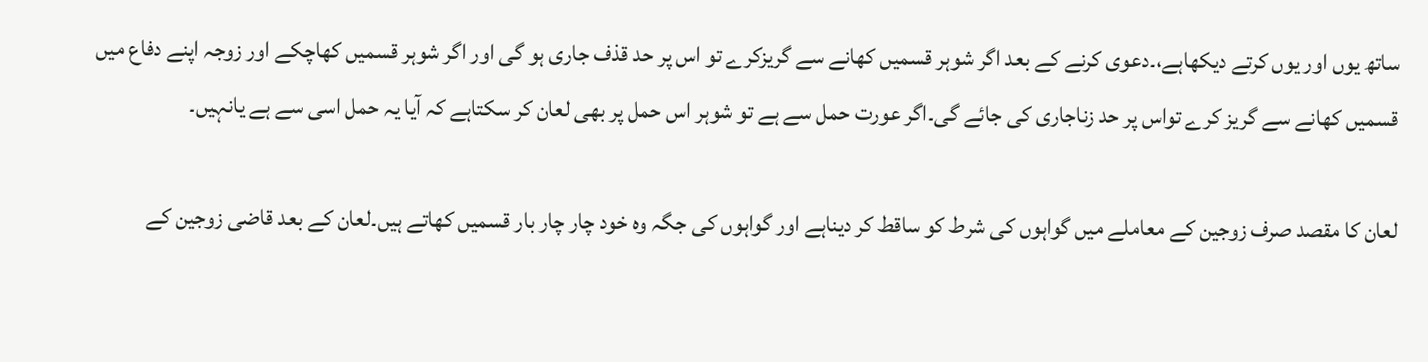ساتھ یوں اور یوں کرتے دیکھاہے،۔دعوی کرنے کے بعد اگر شوہر قسمیں کھانے سے گریزکرے تو اس پر حد قذف جاری ہو گی اور اگر شوہر قسمیں کھاچکے اور زوجہ اپنے دفاع میں قسمیں کھانے سے گریز کرے تواس پر حد زناجاری کی جائے گی۔اگر عورت حمل سے ہے تو شوہر اس حمل پر بھی لعان کر سکتاہے کہ آیا یہ حمل اسی سے ہے یانہیں۔

لعان کا مقصد صرف زوجین کے معاملے میں گواہوں کی شرط کو ساقط کر دیناہے اور گواہوں کی جگہ وہ خود چار چار بار قسمیں کھاتے ہیں۔لعان کے بعد قاضی زوجین کے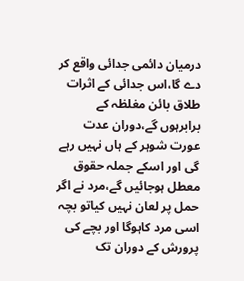درمیان دائمی جدائی واقع کر دے گا،اس جدائی کے اثرات طلاق بائن مغلظہ کے برابرہوں گے،دوران عدت عورت شوہر کے ہاں نہیں رہے گی اور اسکے جملہ حقوق معطل ہوجائیں گے،مرد نے اگر حمل پر لعان نہیں کیاتو بچہ اسی مرد کاہوگا اور بچے کی پرورش کے دوران تک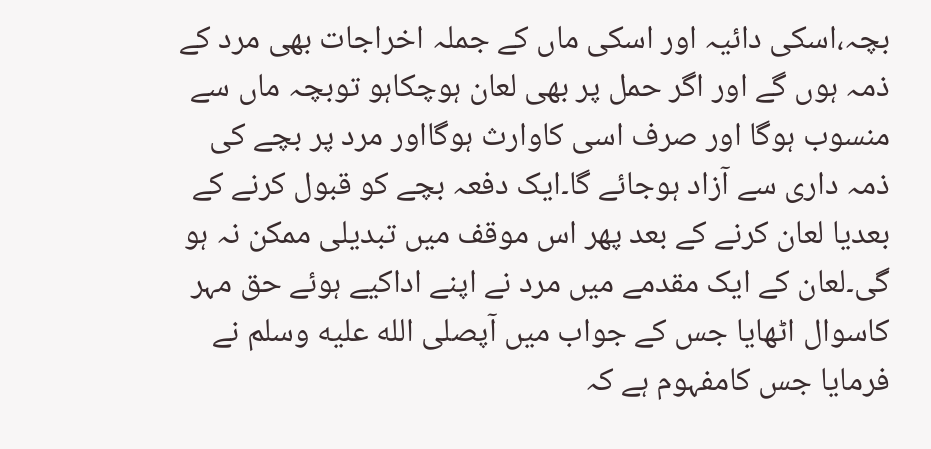بچہ،اسکی دائیہ اور اسکی ماں کے جملہ اخراجات بھی مرد کے ذمہ ہوں گے اور اگر حمل پر بھی لعان ہوچکاہو توبچہ ماں سے منسوب ہوگا اور صرف اسی کاوارث ہوگااور مرد پر بچے کی ذمہ داری سے آزاد ہوجائے گا۔ایک دفعہ بچے کو قبول کرنے کے بعدیا لعان کرنے کے بعد پھر اس موقف میں تبدیلی ممکن نہ ہو گی۔لعان کے ایک مقدمے میں مرد نے اپنے اداکیے ہوئے حق مہر کاسوال اٹھایا جس کے جواب میں آپصلى الله عليه وسلم نے فرمایا جس کامفہوم ہے کہ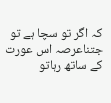کہ اگر تو سچا ہے تو جتناعرصہ اس عورت کے ساتھ رہاتو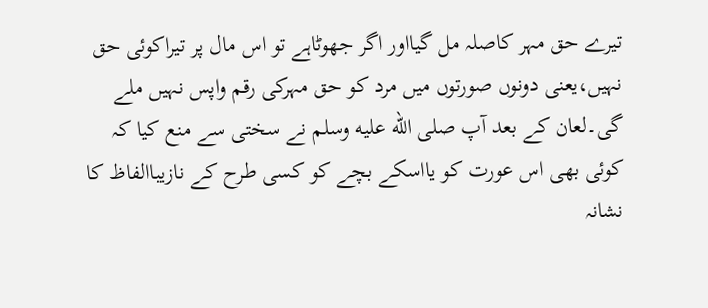تیرے حق مہر کاصلہ مل گیااور اگر جھوٹاہے تو اس مال پر تیراکوئی حق نہیں،یعنی دونوں صورتوں میں مرد کو حق مہرکی رقم واپس نہیں ملے گی۔لعان کے بعد آپ صلى الله عليه وسلم نے سختی سے منع کیا کہ کوئی بھی اس عورت کو یااسکے بچے کو کسی طرح کے نازیباالفاظ کا نشانہ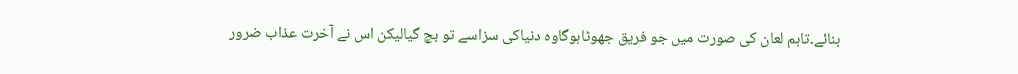بنائے۔تاہم لعان کی صورت میں جو فریق جھوٹاہوگاوہ دنیاکی سزاسے تو بچ گیالیکن اس نے آخرت عذاب ضرور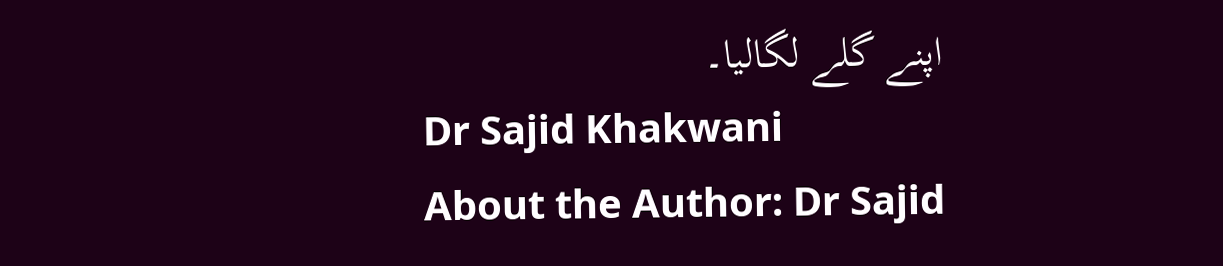اپنے گلے لگالیا۔
Dr Sajid Khakwani
About the Author: Dr Sajid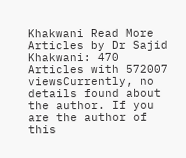Khakwani Read More Articles by Dr Sajid Khakwani: 470 Articles with 572007 viewsCurrently, no details found about the author. If you are the author of this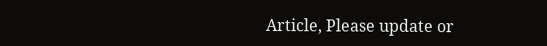Article, Please update or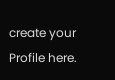create your Profile here.